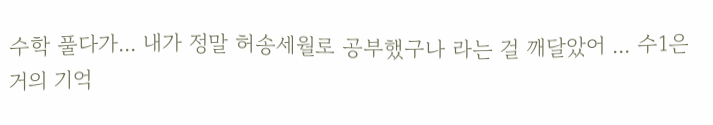수학 풀다가... 내가 정말 허송세월로 공부했구나 라는 걸 깨달았어 ... 수1은 거의 기억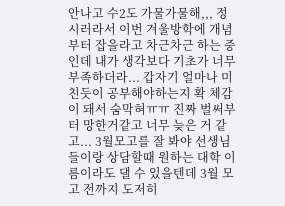안나고 수2도 가물가물해,,, 정시러라서 이번 겨울방학에 개념부터 잡을라고 차근차근 하는 중인데 내가 생각보다 기초가 너무 부족하더라... 갑자기 얼마나 미친듯이 공부해야하는지 확 체감이 돼서 숨막혀ㅠㅠ 진짜 벌써부터 망한거같고 너무 늦은 거 같고... 3월모고를 잘 봐야 선생님들이랑 상담할때 원하는 대학 이름이라도 댈 수 있을텐데 3월 모고 전까지 도저히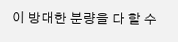이 방대한 분량을 다 할 수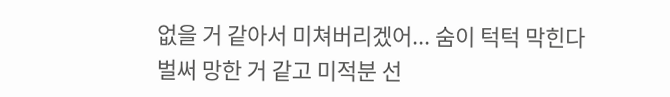없을 거 같아서 미쳐버리겠어... 숨이 턱턱 막힌다 벌써 망한 거 같고 미적분 선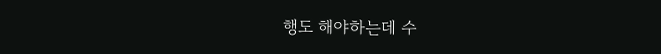행도 해야하는데 수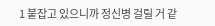1 붙잡고 있으니까 정신병 걸릴 거 같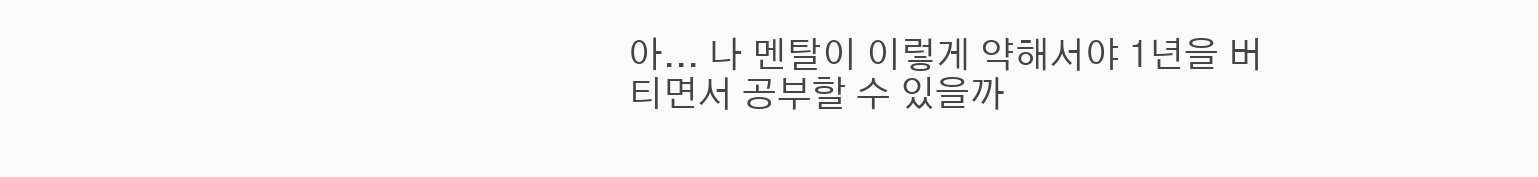아... 나 멘탈이 이렇게 약해서야 1년을 버티면서 공부할 수 있을까